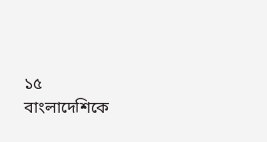১৫ বাংলাদেশিকে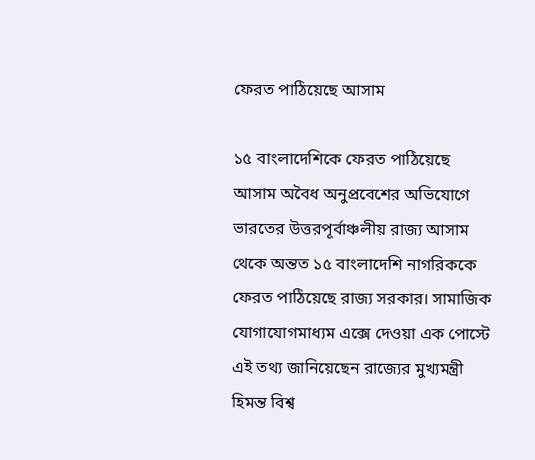ফেরত পাঠিয়েছে আসাম

১৫ বাংলাদেশিকে ফেরত পাঠিয়েছে আসাম অবৈধ অনুপ্রবেশের অভিযোগে ভারতের উত্তরপূর্বাঞ্চলীয় রাজ্য আসাম থেকে অন্তত ১৫ বাংলাদেশি নাগরিককে ফেরত পাঠিয়েছে রাজ্য সরকার। সামাজিক যোগাযোগমাধ্যম এক্সে দেওয়া এক পোস্টে এই তথ্য জানিয়েছেন রাজ্যের মুখ্যমন্ত্রী হিমন্ত বিশ্ব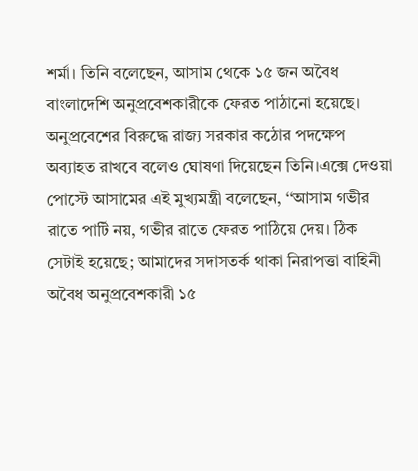শর্মা। তিনি বলেছেন, আসাম থেকে ১৫ জন অবৈধ বাংলাদেশি অনুপ্রবেশকারীকে ফেরত পাঠানো হয়েছে। অনুপ্রবেশের বিরুদ্ধে রাজ্য সরকার কঠোর পদক্ষেপ অব্যাহত রাখবে বলেও ঘোষণা দিয়েছেন তিনি।এক্সে দেওয়া পোস্টে আসামের এই মুখ্যমন্ত্রী বলেছেন, ‘‘আসাম গভীর রাতে পার্টি নয়, গভীর রাতে ফেরত পাঠিয়ে দেয়। ঠিক সেটাই হয়েছে; আমাদের সদাসতর্ক থাকা নিরাপত্তা বাহিনী অবৈধ অনুপ্রবেশকারী ১৫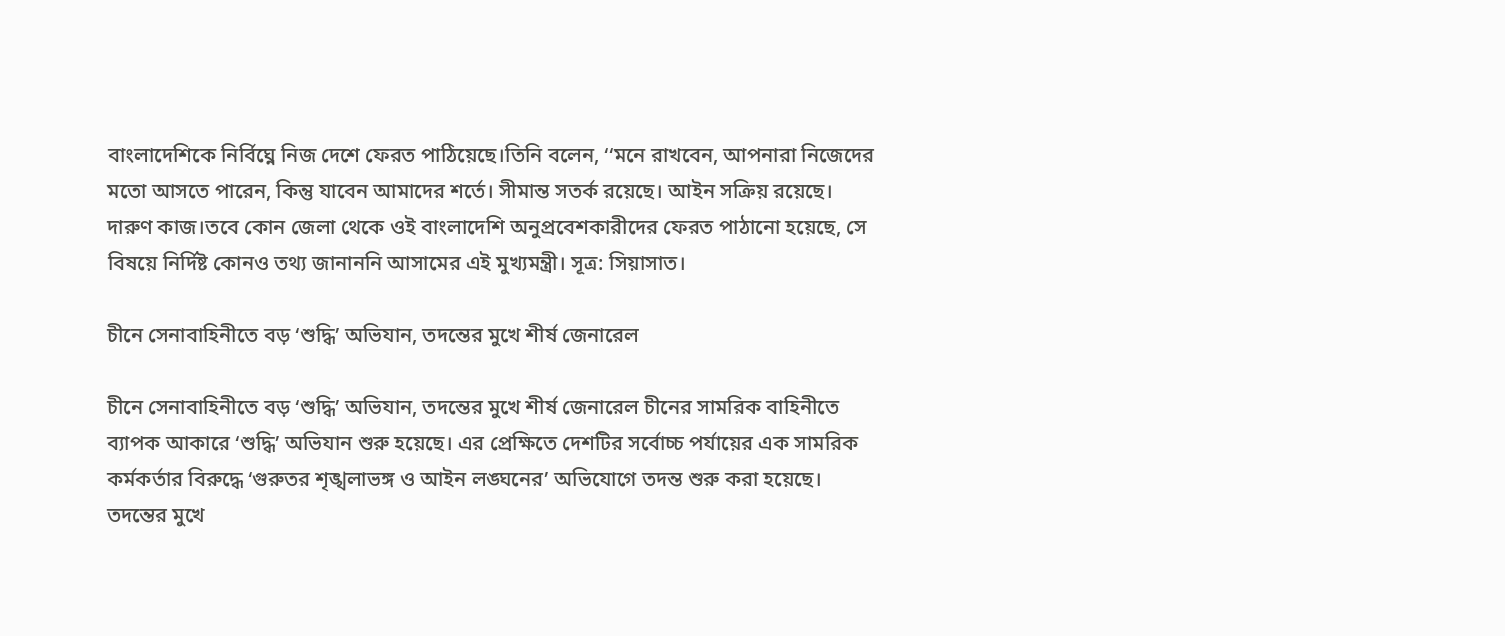বাংলাদেশিকে নির্বিঘ্নে নিজ দেশে ফেরত পাঠিয়েছে।তিনি বলেন, ‘‘মনে রাখবেন, আপনারা নিজেদের মতো আসতে পারেন, কিন্তু যাবেন আমাদের শর্তে। সীমান্ত সতর্ক রয়েছে। আইন সক্রিয় রয়েছে। দারুণ কাজ।তবে কোন জেলা থেকে ওই বাংলাদেশি অনুপ্রবেশকারীদের ফেরত পাঠানো হয়েছে, সে বিষয়ে নির্দিষ্ট কোনও তথ্য জানাননি আসামের এই মুখ্যমন্ত্রী। সূত্র: সিয়াসাত।

চীনে সেনাবাহিনীতে বড় ‘শুদ্ধি’ অভিযান, তদন্তের মুখে শীর্ষ জেনারেল

চীনে সেনাবাহিনীতে বড় ‘শুদ্ধি’ অভিযান, তদন্তের মুখে শীর্ষ জেনারেল চীনের সামরিক বাহিনীতে ব্যাপক আকারে ‘শুদ্ধি’ অভিযান শুরু হয়েছে। এর প্রেক্ষিতে দেশটির সর্বোচ্চ পর্যায়ের এক সামরিক কর্মকর্তার বিরুদ্ধে ‘গুরুতর শৃঙ্খলাভঙ্গ ও আইন লঙ্ঘনের’ অভিযোগে তদন্ত শুরু করা হয়েছে। তদন্তের মুখে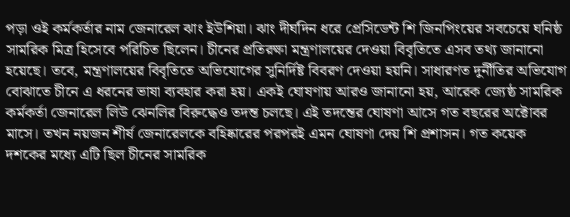পড়া ওই কর্মকর্তার নাম জেনারেল ঝাং ইউশিয়া। ঝাং দীর্ঘদিন ধরে প্রেসিডেন্ট শি জিনপিংয়ের সবচেয়ে ঘনিষ্ঠ সামরিক মিত্র হিসেবে পরিচিত ছিলেন। চীনের প্রতিরক্ষা মন্ত্রণালয়ের দেওয়া বিবৃতিতে এসব তথ্য জানানো হয়েছে। তবে, মন্ত্রণালয়ের বিবৃতিতে অভিযোগের সুনির্দিষ্ট বিবরণ দেওয়া হয়নি। সাধারণত দুর্নীতির অভিযোগ বোঝাতে চীনে এ ধরনের ভাষা ব্যবহার করা হয়। একই ঘোষণায় আরও জানানো হয়, আরেক জ্যেষ্ঠ সামরিক কর্মকর্তা জেনারেল লিউ ঝেনলির বিরুদ্ধেও তদন্ত চলছে। এই তদন্তের ঘোষণা আসে গত বছরের অক্টোবর মাসে। তখন নয়জন শীর্ষ জেনারেলকে বহিষ্কারের পরপরই এমন ঘোষণা দেয় শি প্রশাসন। গত কয়েক দশকের মধ্যে এটি ছিল চীনের সামরিক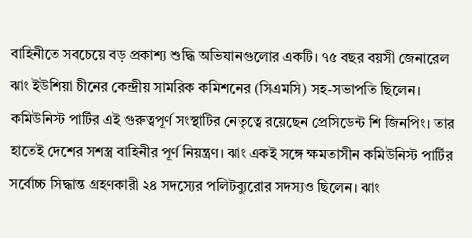বাহিনীতে সবচেয়ে বড় প্রকাশ্য শুদ্ধি অভিযানগুলোর একটি। ৭৫ বছর বয়সী জেনারেল ঝাং ইউশিয়া চীনের কেন্দ্রীয় সামরিক কমিশনের (সিএমসি) সহ-সভাপতি ছিলেন। কমিউনিস্ট পার্টির এই গুরুত্বপূর্ণ সংস্থাটির নেতৃত্বে রয়েছেন প্রেসিডেন্ট শি জিনপিং। তার হাতেই দেশের সশস্ত্র বাহিনীর পূর্ণ নিয়ন্ত্রণ। ঝাং একই সঙ্গে ক্ষমতাসীন কমিউনিস্ট পার্টির সর্বোচ্চ সিদ্ধান্ত গ্রহণকারী ২৪ সদস্যের পলিটব্যুরোর সদস্যও ছিলেন। ঝাং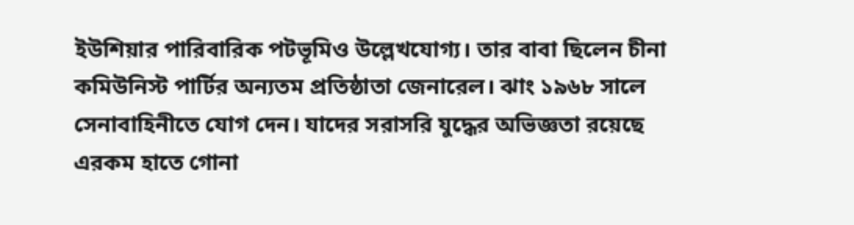ইউশিয়ার পারিবারিক পটভূমিও উল্লেখযোগ্য। তার বাবা ছিলেন চীনা কমিউনিস্ট পার্টির অন্যতম প্রতিষ্ঠাতা জেনারেল। ঝাং ১৯৬৮ সালে সেনাবাহিনীতে যোগ দেন। যাদের সরাসরি যুদ্ধের অভিজ্ঞতা রয়েছে এরকম হাতে গোনা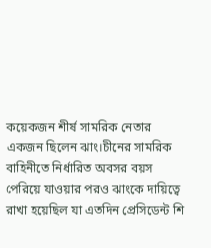কয়েকজন শীর্ষ সামরিক নেতার একজন ছিলেন ঝাং।চীনের সামরিক বাহিনীতে নির্ধারিত অবসর বয়স পেরিয়ে যাওয়ার পরও ঝাংকে দায়িত্বে রাখা হয়েছিল যা এতদিন প্রেসিডেন্ট শি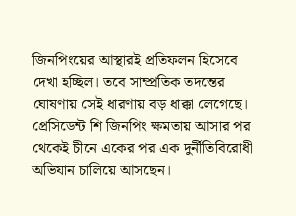জিনপিংয়ের আস্থারই প্রতিফলন হিসেবে দেখা হচ্ছিল। তবে সাম্প্রতিক তদন্তের ঘোষণায় সেই ধারণায় বড় ধাক্কা লেগেছে। প্রেসিডেন্ট শি জিনপিং ক্ষমতায় আসার পর থেকেই চীনে একের পর এক দুর্নীতিবিরোধী অভিযান চালিয়ে আসছেন।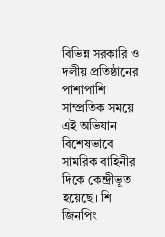বিভিন্ন সরকারি ও দলীয় প্রতিষ্ঠানের পাশাপাশি সাম্প্রতিক সময়ে এই অভিযান বিশেষভাবে সামরিক বাহিনীর দিকে কেন্দ্রীভূত হয়েছে। শি জিনপিং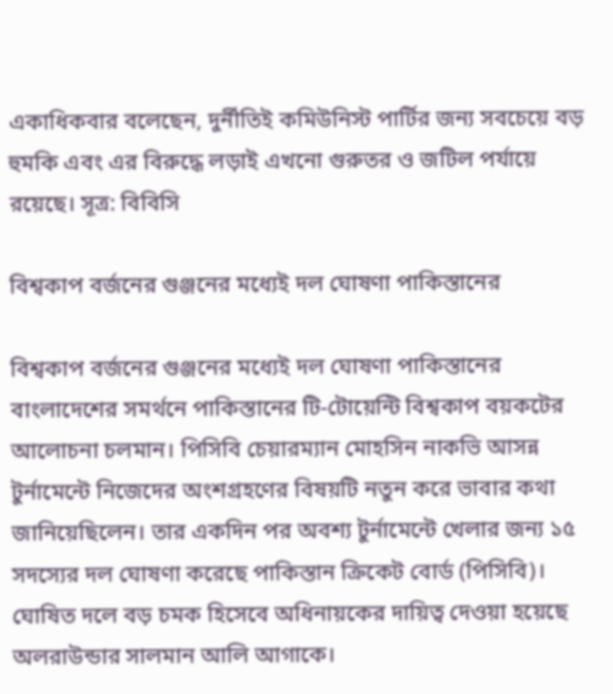একাধিকবার বলেছেন, দুর্নীতিই কমিউনিস্ট পার্টির জন্য সবচেয়ে বড় হুমকি এবং এর বিরুদ্ধে লড়াই এখনো গুরুতর ও জটিল পর্যায়ে রয়েছে। সূত্র: বিবিসি

বিশ্বকাপ বর্জনের গুঞ্জনের মধ্যেই দল ঘোষণা পাকিস্তানের

বিশ্বকাপ বর্জনের গুঞ্জনের মধ্যেই দল ঘোষণা পাকিস্তানের বাংলাদেশের সমর্থনে পাকিস্তানের টি-টোয়েন্টি বিশ্বকাপ বয়কটের আলোচনা চলমান। পিসিবি চেয়ারম্যান মোহসিন নাকভি আসন্ন টুর্নামেন্টে নিজেদের অংশগ্রহণের বিষয়টি নতুন করে ভাবার কথা জানিয়েছিলেন। তার একদিন পর অবশ্য টুর্নামেন্টে খেলার জন্য ১৫ সদস্যের দল ঘোষণা করেছে পাকিস্তান ক্রিকেট বোর্ড (পিসিবি)। ঘোষিত দলে বড় চমক হিসেবে অধিনায়কের দায়িত্ব দেওয়া হয়েছে অলরাউন্ডার সালমান আলি আগাকে।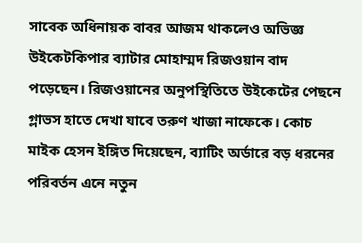সাবেক অধিনায়ক বাবর আজম থাকলেও অভিজ্ঞ উইকেটকিপার ব্যাটার মোহাম্মদ রিজওয়ান বাদ পড়েছেন। রিজওয়ানের অনুপস্থিতিতে উইকেটের পেছনে গ্লাভস হাতে দেখা যাবে তরুণ খাজা নাফেকে। কোচ মাইক হেসন ইঙ্গিত দিয়েছেন, ব্যাটিং অর্ডারে বড় ধরনের পরিবর্তন এনে নতুন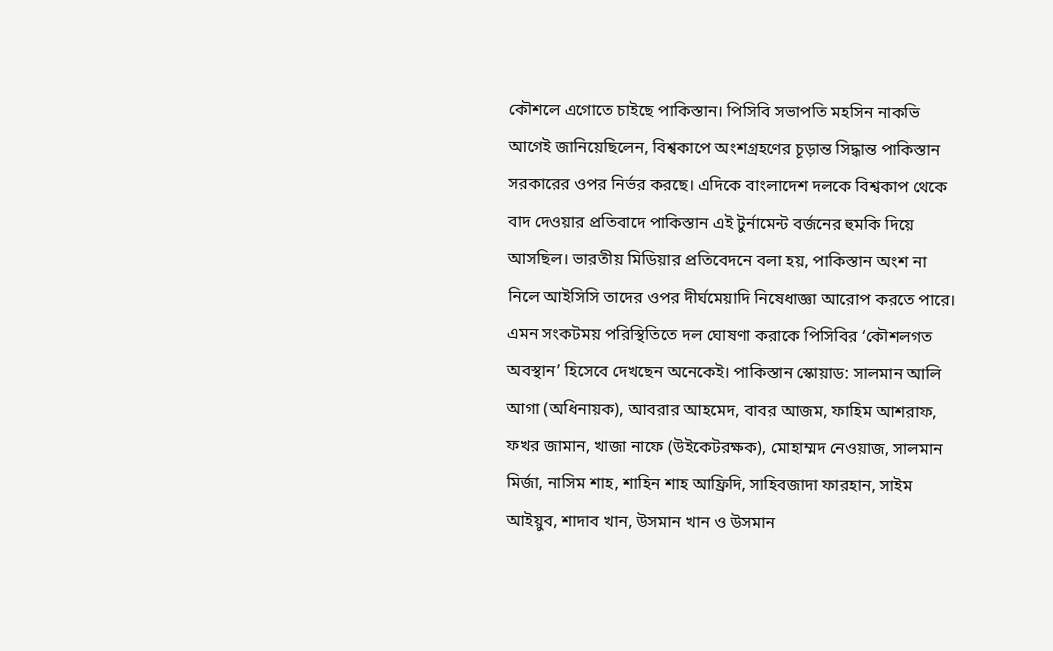কৌশলে এগোতে চাইছে পাকিস্তান। পিসিবি সভাপতি মহসিন নাকভি আগেই জানিয়েছিলেন, বিশ্বকাপে অংশগ্রহণের চূড়ান্ত সিদ্ধান্ত পাকিস্তান সরকারের ওপর নির্ভর করছে। এদিকে বাংলাদেশ দলকে বিশ্বকাপ থেকে বাদ দেওয়ার প্রতিবাদে পাকিস্তান এই টুর্নামেন্ট বর্জনের হুমকি দিয়ে আসছিল। ভারতীয় মিডিয়ার প্রতিবেদনে বলা হয়, পাকিস্তান অংশ না নিলে আইসিসি তাদের ওপর দীর্ঘমেয়াদি নিষেধাজ্ঞা আরোপ করতে পারে। এমন সংকটময় পরিস্থিতিতে দল ঘোষণা করাকে পিসিবির ‘কৌশলগত অবস্থান’ হিসেবে দেখছেন অনেকেই। পাকিস্তান স্কোয়াড: সালমান আলি আগা (অধিনায়ক), আবরার আহমেদ, বাবর আজম, ফাহিম আশরাফ, ফখর জামান, খাজা নাফে (উইকেটরক্ষক), মোহাম্মদ নেওয়াজ, সালমান মির্জা, নাসিম শাহ, শাহিন শাহ আফ্রিদি, সাহিবজাদা ফারহান, সাইম আইয়ুব, শাদাব খান, উসমান খান ও উসমান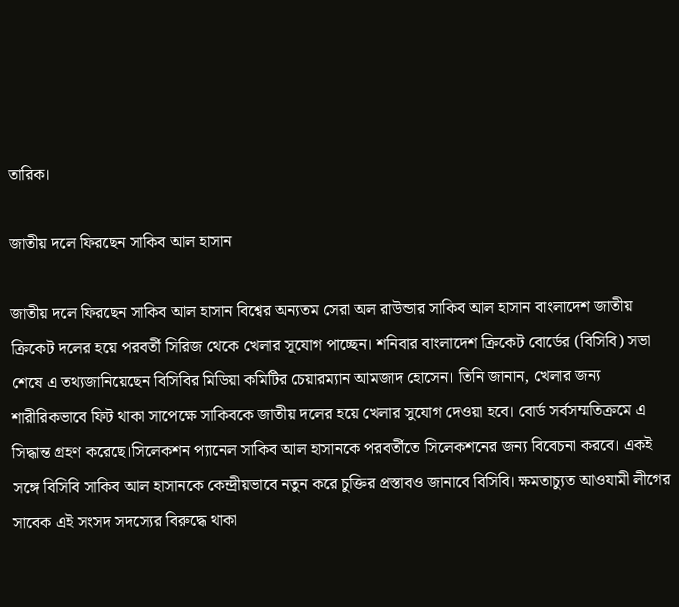তারিক।

জাতীয় দলে ফিরছেন সাকিব আল হাসান

জাতীয় দলে ফিরছেন সাকিব আল হাসান বিশ্বের অন্যতম সেরা অল রাউন্ডার সাকিব আল হাসান বাংলাদেশ জাতীয় ক্রিকেট দলের হয়ে পরবর্তী সিরিজ থেকে খেলার সূযোগ পাচ্ছেন। শনিবার বাংলাদেশ ক্রিকেট বোর্ডের (বিসিবি) সভা শেষে এ তথ্যজানিয়েছেন বিসিবির মিডিয়া কমিটির চেয়ারম্যান আমজাদ হোসেন। তিনি জানান, খেলার জন্য শারীরিকভাবে ফিট থাকা সাপেক্ষে সাকিবকে জাতীয় দলের হয়ে খেলার সুযোগ দেওয়া হবে। বোর্ড সর্বসম্মতিক্রমে এ সিদ্ধান্ত গ্রহণ করেছে।সিলেকশন প্যানেল সাকিব আল হাসানকে পরবর্তীতে সিলেকশনের জন্য বিবেচনা করবে। একই সঙ্গে বিসিবি সাকিব আল হাসানকে কেন্দ্রীয়ভাবে নতুন করে চুক্তির প্রস্তাবও জানাবে বিসিবি। ক্ষমতাচ্যুত আওযামী লীগের সাবেক এই সংসদ সদস্যের বিরুদ্ধে থাকা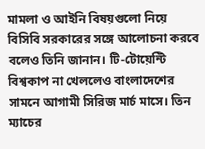মামলা ও আইনি বিষয়গুলো নিয়ে বিসিবি সরকারের সঙ্গে আলোচনা করবে বলেও তিনি জানান। টি-টোয়েন্টি বিশ্বকাপ না খেললেও বাংলাদেশের সামনে আগামী সিরিজ মার্চ মাসে। তিন ম্যাচের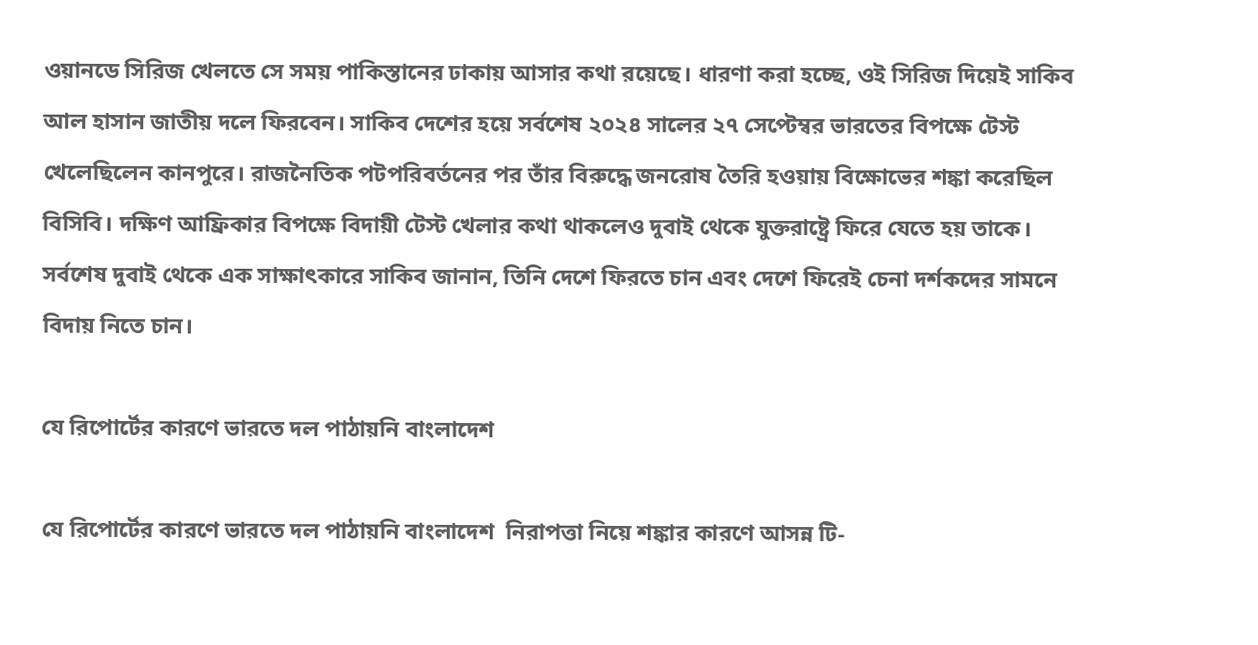ওয়ানডে সিরিজ খেলতে সে সময় পাকিস্তানের ঢাকায় আসার কথা রয়েছে। ধারণা করা হচ্ছে, ওই সিরিজ দিয়েই সাকিব আল হাসান জাতীয় দলে ফিরবেন। সাকিব দেশের হয়ে সর্বশেষ ২০২৪ সালের ২৭ সেপ্টেম্বর ভারতের বিপক্ষে টেস্ট খেলেছিলেন কানপুরে। রাজনৈতিক পটপরিবর্তনের পর তাঁর বিরুদ্ধে জনরোষ তৈরি হওয়ায় বিক্ষোভের শঙ্কা করেছিল বিসিবি। দক্ষিণ আফ্রিকার বিপক্ষে বিদায়ী টেস্ট খেলার কথা থাকলেও দুবাই থেকে যুক্তরাষ্ট্রে ফিরে যেতে হয় তাকে। সর্বশেষ দুবাই থেকে এক সাক্ষাৎকারে সাকিব জানান, তিনি দেশে ফিরতে চান এবং দেশে ফিরেই চেনা দর্শকদের সামনে বিদায় নিতে চান।

যে রিপোর্টের কারণে ভারতে দল পাঠায়নি বাংলাদেশ

যে রিপোর্টের কারণে ভারতে দল পাঠায়নি বাংলাদেশ  নিরাপত্তা নিয়ে শঙ্কার কারণে আসন্ন টি-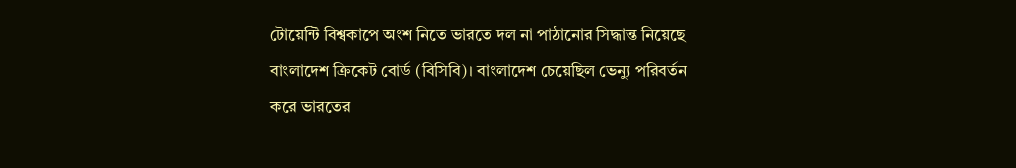টোয়েন্টি বিশ্বকাপে অংশ নিতে ভারতে দল না পাঠানোর সিদ্ধান্ত নিয়েছে বাংলাদেশ ক্রিকেট বোর্ড (বিসিবি)। বাংলাদেশ চেয়েছিল ভেন্যু পরিবর্তন করে ভারতের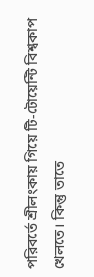পরিবর্তে শ্রীলংকায় গিয়ে টি-টোয়েন্টি বিশ্বকাপ খেলতে। কিন্তু তাতে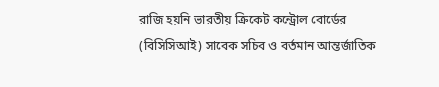রাজি হয়নি ভারতীয় ক্রিকেট কন্ট্রোল বোর্ডের (বিসিসিআই) সাবেক সচিব ও বর্তমান আন্তর্জাতিক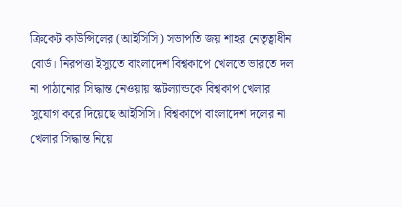ক্রিকেট কাউন্সিলের (আইসিসি) সভাপতি জয় শাহর নেতৃত্বাধীন বোর্ড। নিরপত্তা ইস্যুতে বাংলাদেশ বিশ্বকাপে খেলতে ভারতে দল না পাঠানোর সিদ্ধান্ত নেওয়ায় স্কটল্যান্ডকে বিশ্বকাপ খেলার সুযোগ করে দিয়েছে আইসিসি। বিশ্বকাপে বাংলাদেশ দলের না খেলার সিদ্ধান্ত নিয়ে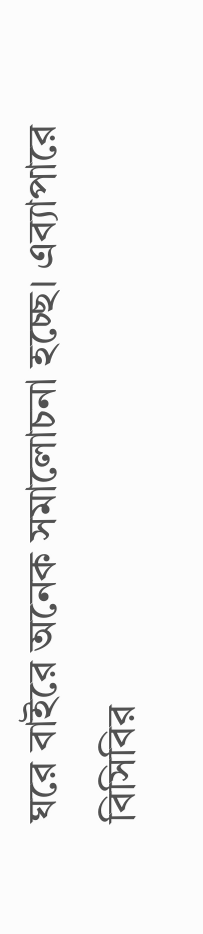ঘরে বাইরে অনেক সমালোচনা হচ্ছে। এব্যাপারে বিসিবির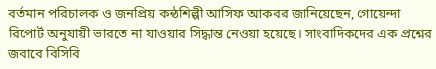বর্তমান পরিচালক ও জনপ্রিয় কন্ঠশিল্পী আসিফ আকবর জানিয়েছেন, গোয়েন্দা রিপোর্ট অনুযায়ী ভারতে না যাওয়ার সিদ্ধান্ত নেওয়া হয়েছে। সাংবাদিকদের এক প্রশ্নের জবাবে বিসিবি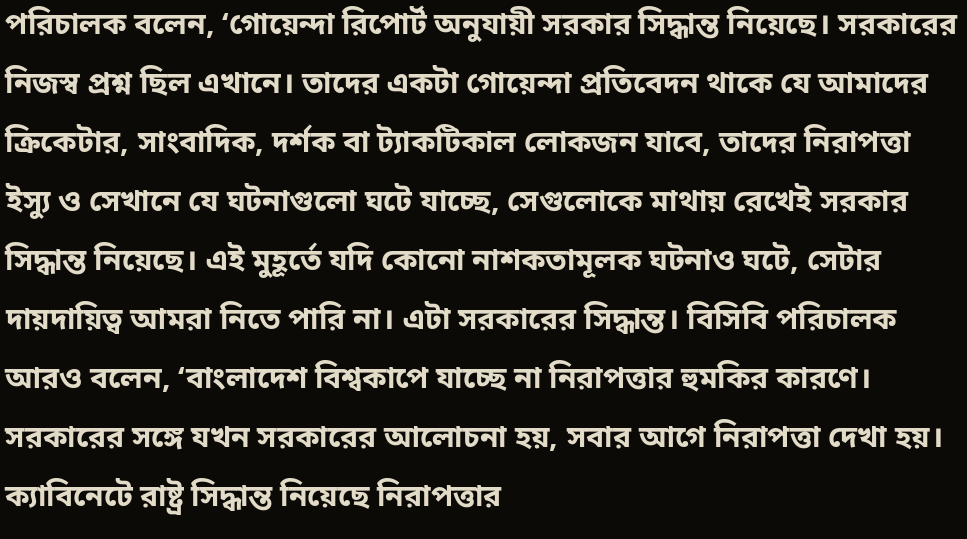পরিচালক বলেন, ‘গোয়েন্দা রিপোর্ট অনুযায়ী সরকার সিদ্ধান্ত নিয়েছে। সরকারের নিজস্ব প্রশ্ন ছিল এখানে। তাদের একটা গোয়েন্দা প্রতিবেদন থাকে যে আমাদের ক্রিকেটার, সাংবাদিক, দর্শক বা ট্যাকটিকাল লোকজন যাবে, তাদের নিরাপত্তা ইস্যু ও সেখানে যে ঘটনাগুলো ঘটে যাচ্ছে, সেগুলোকে মাথায় রেখেই সরকার সিদ্ধান্ত নিয়েছে। এই মুহূর্তে যদি কোনো নাশকতামূলক ঘটনাও ঘটে, সেটার দায়দায়িত্ব আমরা নিতে পারি না। এটা সরকারের সিদ্ধান্ত। বিসিবি পরিচালক আরও বলেন, ‘বাংলাদেশ বিশ্বকাপে যাচ্ছে না নিরাপত্তার হুমকির কারণে। সরকারের সঙ্গে যখন সরকারের আলোচনা হয়, সবার আগে নিরাপত্তা দেখা হয়। ক্যাবিনেটে রাষ্ট্র সিদ্ধান্ত নিয়েছে নিরাপত্তার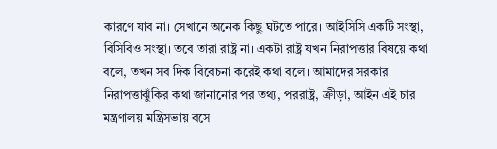কারণে যাব না। সেখানে অনেক কিছু ঘটতে পারে। আইসিসি একটি সংস্থা, বিসিবিও সংস্থা। তবে তারা রাষ্ট্র না। একটা রাষ্ট্র যখন নিরাপত্তার বিষয়ে কথা বলে, তখন সব দিক বিবেচনা করেই কথা বলে। আমাদের সরকার নিরাপত্তাঝুঁকির কথা জানানোর পর তথ্য, পররাষ্ট্র, ক্রীড়া, আইন এই চার মন্ত্রণালয় মন্ত্রিসভায় বসে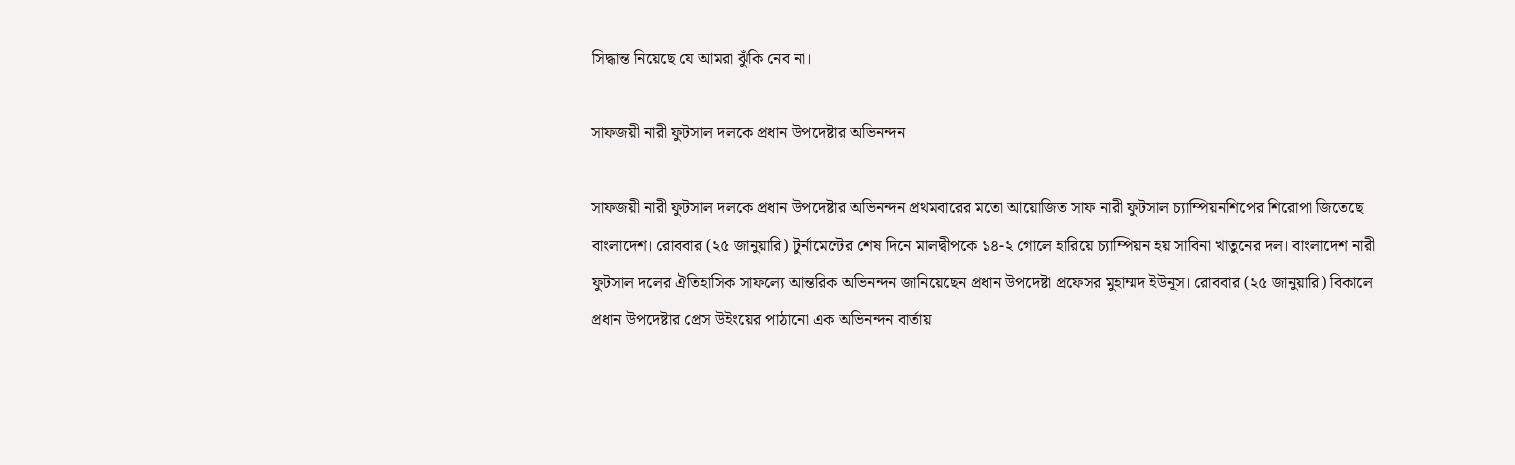সিদ্ধান্ত নিয়েছে যে আমরা ঝুঁকি নেব না।

সাফজয়ী নারী ফুটসাল দলকে প্রধান উপদেষ্টার অভিনন্দন

সাফজয়ী নারী ফুটসাল দলকে প্রধান উপদেষ্টার অভিনন্দন প্রথমবারের মতো আয়োজিত সাফ নারী ফুটসাল চ‍্যাম্পিয়নশিপের শিরোপা জিতেছে বাংলাদেশ। রোববার (২৫ জানুয়ারি) টুর্নামেন্টের শেষ দিনে মালদ্বীপকে ১৪-২ গোলে হারিয়ে চ্যাম্পিয়ন হয় সাবিনা খাতুনের দল। বাংলাদেশ নারী ফুটসাল দলের ঐতিহাসিক সাফল্যে আন্তরিক অভিনন্দন জানিয়েছেন প্রধান উপদেষ্টা প্রফেসর মুহাম্মদ ইউনূস। রোববার (২৫ জানুয়ারি) বিকালে প্রধান উপদেষ্টার প্রেস উইংয়ের পাঠানো এক অভিনন্দন বার্তায়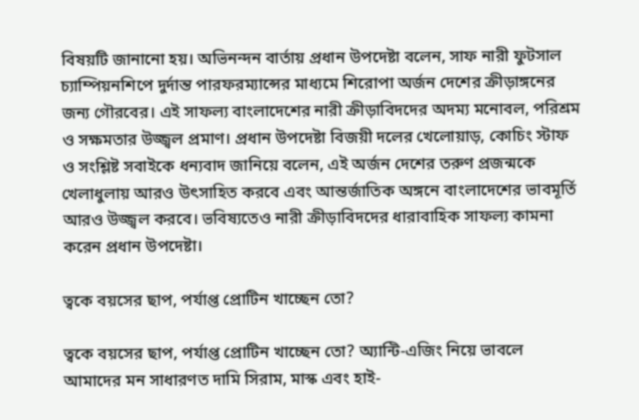বিষয়টি জানানো হয়। অভিনন্দন বার্তায় প্রধান উপদেষ্টা বলেন, সাফ নারী ফুটসাল চ্যাম্পিয়নশিপে দুর্দান্ত পারফরম্যান্সের মাধ্যমে শিরোপা অর্জন দেশের ক্রীড়াঙ্গনের জন্য গৌরবের। এই সাফল্য বাংলাদেশের নারী ক্রীড়াবিদদের অদম্য মনোবল, পরিশ্রম ও সক্ষমতার উজ্জ্বল প্রমাণ। প্রধান উপদেষ্টা বিজয়ী দলের খেলোয়াড়, কোচিং স্টাফ ও সংশ্লিষ্ট সবাইকে ধন্যবাদ জানিয়ে বলেন, এই অর্জন দেশের তরুণ প্রজন্মকে খেলাধুলায় আরও উৎসাহিত করবে এবং আন্তর্জাতিক অঙ্গনে বাংলাদেশের ভাবমূর্তি আরও উজ্জ্বল করবে। ভবিষ্যতেও নারী ক্রীড়াবিদদের ধারাবাহিক সাফল্য কামনা করেন প্রধান উপদেষ্টা।

ত্বকে বয়সের ছাপ, পর্যাপ্ত প্রোটিন খাচ্ছেন তো?

ত্বকে বয়সের ছাপ, পর্যাপ্ত প্রোটিন খাচ্ছেন তো? অ্যান্টি-এজিং নিয়ে ভাবলে আমাদের মন সাধারণত দামি সিরাম, মাস্ক এবং হাই-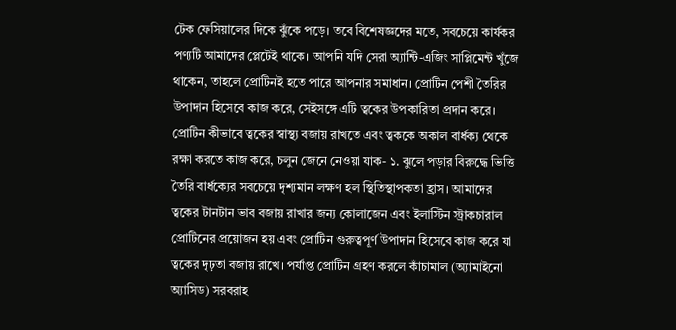টেক ফেসিয়ালের দিকে ঝুঁকে পড়ে। তবে বিশেষজ্ঞদের মতে, সবচেয়ে কার্যকর পণ্যটি আমাদের প্লেটেই থাকে। আপনি যদি সেরা অ্যান্টি-এজিং সাপ্লিমেন্ট খুঁজে থাকেন, তাহলে প্রোটিনই হতে পারে আপনার সমাধান। প্রোটিন পেশী তৈরির উপাদান হিসেবে কাজ করে, সেইসঙ্গে এটি ত্বকের উপকারিতা প্রদান করে। প্রোটিন কীভাবে ত্বকের স্বাস্থ্য বজায় রাখতে এবং ত্বককে অকাল বার্ধক্য থেকে রক্ষা করতে কাজ করে, চলুন জেনে নেওয়া যাক- ১. ঝুলে পড়ার বিরুদ্ধে ভিত্তি তৈরি বার্ধক্যের সবচেয়ে দৃশ্যমান লক্ষণ হল স্থিতিস্থাপকতা হ্রাস। আমাদের ত্বকের টানটান ভাব বজায় রাখার জন্য কোলাজেন এবং ইলাস্টিন স্ট্রাকচারাল প্রোটিনের প্রয়োজন হয় এবং প্রোটিন গুরুত্বপূর্ণ উপাদান হিসেবে কাজ করে যা ত্বকের দৃঢ়তা বজায় রাখে। পর্যাপ্ত প্রোটিন গ্রহণ করলে কাঁচামাল (অ্যামাইনো অ্যাসিড) সরবরাহ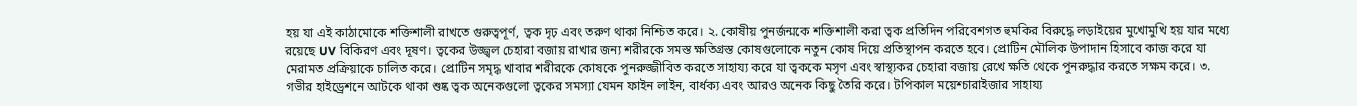হয় যা এই কাঠামোকে শক্তিশালী রাখতে গুরুত্বপূর্ণ, ত্বক দৃঢ় এবং তরুণ থাকা নিশ্চিত করে। ২. কোষীয় পুনর্জন্মকে শক্তিশালী করা ত্বক প্রতিদিন পরিবেশগত হুমকির বিরুদ্ধে লড়াইয়ের মুখোমুখি হয় যার মধ্যে রয়েছে UV বিকিরণ এবং দূষণ। ত্বকের উজ্জ্বল চেহারা বজায় রাখার জন্য শরীরকে সমস্ত ক্ষতিগ্রস্ত কোষগুলোকে নতুন কোষ দিয়ে প্রতিস্থাপন করতে হবে। প্রোটিন মৌলিক উপাদান হিসাবে কাজ করে যা মেরামত প্রক্রিয়াকে চালিত করে। প্রোটিন সমৃদ্ধ খাবার শরীরকে কোষকে পুনরুজ্জীবিত করতে সাহায্য করে যা ত্বককে মসৃণ এবং স্বাস্থ্যকর চেহারা বজায় রেখে ক্ষতি থেকে পুনরুদ্ধার করতে সক্ষম করে। ৩. গভীর হাইড্রেশনে আটকে থাকা শুষ্ক ত্বক অনেকগুলো ত্বকের সমস্যা যেমন ফাইন লাইন, বার্ধক্য এবং আরও অনেক কিছু তৈরি করে। টপিকাল ময়েশ্চারাইজার সাহায্য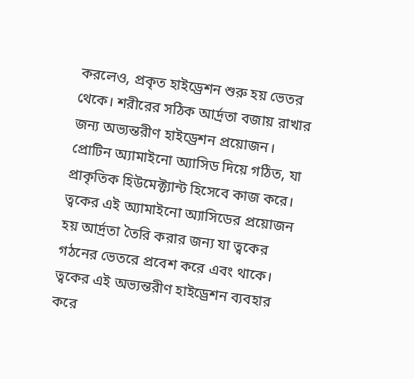করলেও, প্রকৃত হাইড্রেশন শুরু হয় ভেতর থেকে। শরীরের সঠিক আর্দ্রতা বজায় রাখার জন্য অভ্যন্তরীণ হাইড্রেশন প্রয়োজন। প্রোটিন অ্যামাইনো অ্যাসিড দিয়ে গঠিত, যা প্রাকৃতিক হিউমেক্ট্যান্ট হিসেবে কাজ করে। ত্বকের এই অ্যামাইনো অ্যাসিডের প্রয়োজন হয় আর্দ্রতা তৈরি করার জন্য যা ত্বকের গঠনের ভেতরে প্রবেশ করে এবং থাকে। ত্বকের এই অভ্যন্তরীণ হাইড্রেশন ব্যবহার করে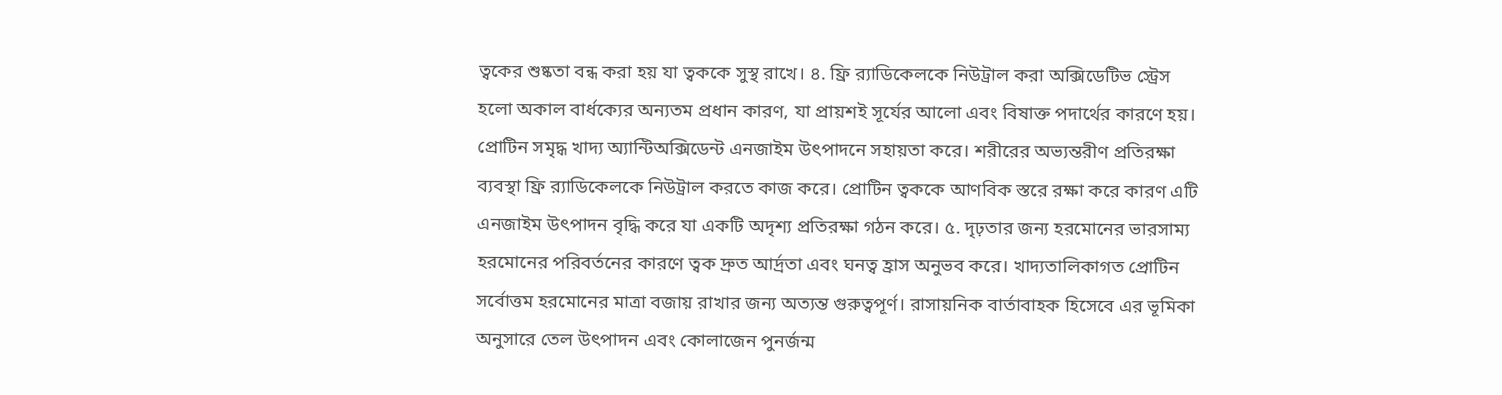ত্বকের শুষ্কতা বন্ধ করা হয় যা ত্বককে সুস্থ রাখে। ৪. ফ্রি র‍্যাডিকেলকে নিউট্রাল করা অক্সিডেটিভ স্ট্রেস হলো অকাল বার্ধক্যের অন্যতম প্রধান কারণ, যা প্রায়শই সূর্যের আলো এবং বিষাক্ত পদার্থের কারণে হয়। প্রোটিন সমৃদ্ধ খাদ্য অ্যান্টিঅক্সিডেন্ট এনজাইম উৎপাদনে সহায়তা করে। শরীরের অভ্যন্তরীণ প্রতিরক্ষা ব্যবস্থা ফ্রি র‍্যাডিকেলকে নিউট্রাল করতে কাজ করে। প্রোটিন ত্বককে আণবিক স্তরে রক্ষা করে কারণ এটি এনজাইম উৎপাদন বৃদ্ধি করে যা একটি অদৃশ্য প্রতিরক্ষা গঠন করে। ৫. দৃঢ়তার জন্য হরমোনের ভারসাম্য হরমোনের পরিবর্তনের কারণে ত্বক দ্রুত আর্দ্রতা এবং ঘনত্ব হ্রাস অনুভব করে। খাদ্যতালিকাগত প্রোটিন সর্বোত্তম হরমোনের মাত্রা বজায় রাখার জন্য অত্যন্ত গুরুত্বপূর্ণ। রাসায়নিক বার্তাবাহক হিসেবে এর ভূমিকা অনুসারে তেল উৎপাদন এবং কোলাজেন পুনর্জন্ম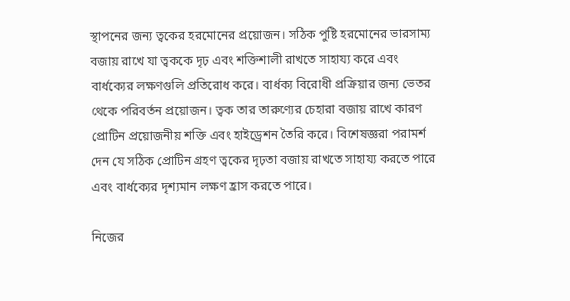স্থাপনের জন্য ত্বকের হরমোনের প্রয়োজন। সঠিক পুষ্টি হরমোনের ভারসাম্য বজায় রাখে যা ত্বককে দৃঢ় এবং শক্তিশালী রাখতে সাহায্য করে এবং বার্ধক্যের লক্ষণগুলি প্রতিরোধ করে। বার্ধক্য বিরোধী প্রক্রিয়ার জন্য ভেতর থেকে পরিবর্তন প্রয়োজন। ত্বক তার তারুণ্যের চেহারা বজায় রাখে কারণ প্রোটিন প্রয়োজনীয় শক্তি এবং হাইড্রেশন তৈরি করে। বিশেষজ্ঞরা পরামর্শ দেন যে সঠিক প্রোটিন গ্রহণ ত্বকের দৃঢ়তা বজায় রাখতে সাহায্য করতে পারে এবং বার্ধক্যের দৃশ্যমান লক্ষণ হ্রাস করতে পারে।

নিজের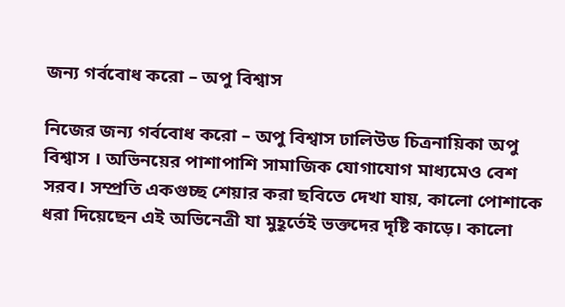জন্য গর্ববোধ করো – অপু বিশ্বাস

নিজের জন্য গর্ববোধ করো – অপু বিশ্বাস ঢালিউড চিত্রনায়িকা অপু বিশ্বাস । অভিনয়ের পাশাপাশি সামাজিক যোগাযোগ মাধ্যমেও বেশ সরব। সম্প্রতি একগুচ্ছ শেয়ার করা ছবিতে দেখা যায়, কালো পোশাকে ধরা দিয়েছেন এই অভিনেত্রী যা মুহূর্তেই ভক্তদের দৃষ্টি কাড়ে। কালো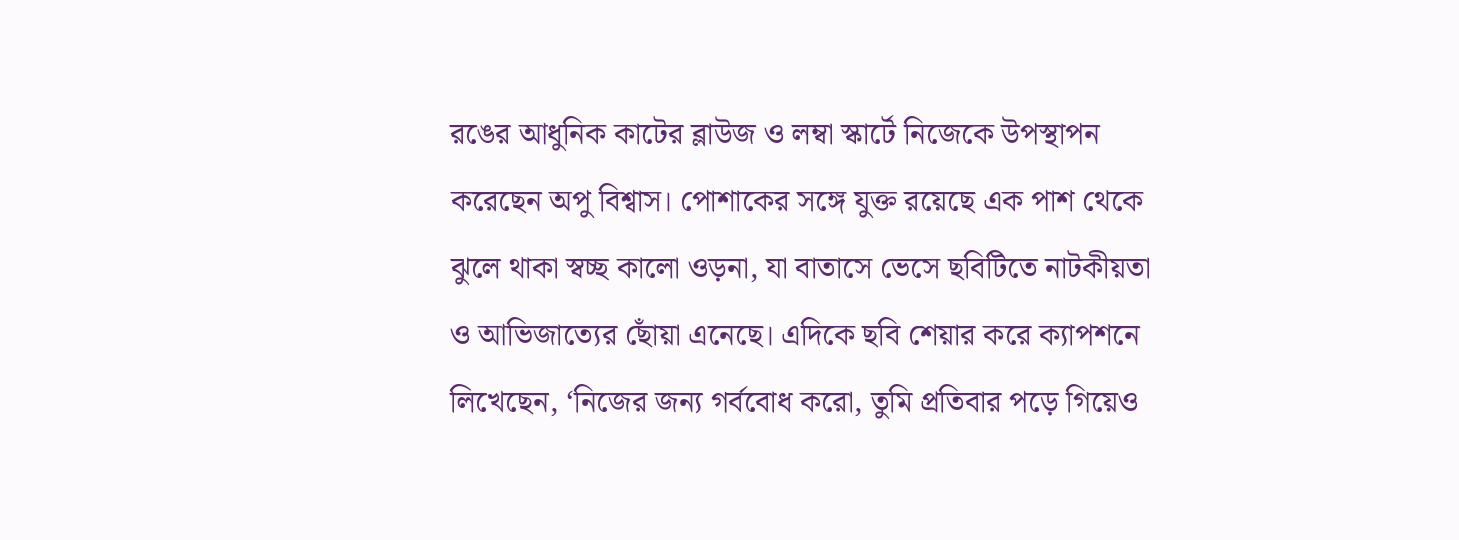রঙের আধুনিক কাটের ব্লাউজ ও লম্বা স্কার্টে নিজেকে উপস্থাপন করেছেন অপু বিশ্বাস। পোশাকের সঙ্গে যুক্ত রয়েছে এক পাশ থেকে ঝুলে থাকা স্বচ্ছ কালো ওড়না, যা বাতাসে ভেসে ছবিটিতে নাটকীয়তা ও আভিজাত্যের ছোঁয়া এনেছে। এদিকে ছবি শেয়ার করে ক্যাপশনে লিখেছেন, ‘নিজের জন্য গর্ববোধ করো, তুমি প্রতিবার পড়ে গিয়েও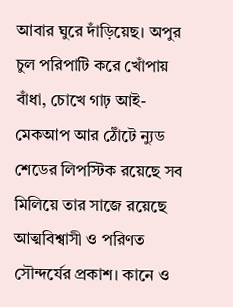আবার ঘুরে দাঁড়িয়েছ। অপুর চুল পরিপাটি করে খোঁপায় বাঁধা, চোখে গাঢ় আই-মেকআপ আর ঠোঁটে ন্যুড শেডের লিপস্টিক রয়েছে সব মিলিয়ে তার সাজে রয়েছে আত্মবিশ্বাসী ও পরিণত সৌন্দর্যের প্রকাশ। কানে ও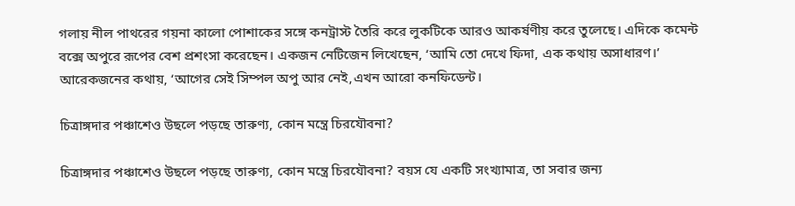গলায় নীল পাথরের গয়না কালো পোশাকের সঙ্গে কনট্রাস্ট তৈরি করে লুকটিকে আরও আকর্ষণীয় করে তুলেছে। এদিকে কমেন্ট বক্সে অপুরে রূপের বেশ প্রশংসা করেছেন। একজন নেটিজেন লিখেছেন, ‘আমি তো দেখে ফিদা, এক কথায় অসাধারণ।’ আরেকজনের কথায়, ‘আগের সেই সিম্পল অপু আর নেই,এখন আরো কনফিডেন্ট।

চিত্রাঙ্গদার পঞ্চাশেও উছলে পড়ছে তারুণ্য, কোন মন্ত্রে চিরযৌবনা?

চিত্রাঙ্গদার পঞ্চাশেও উছলে পড়ছে তারুণ্য, কোন মন্ত্রে চিরযৌবনা? বয়স যে একটি সংখ্যামাত্র, তা সবার জন্য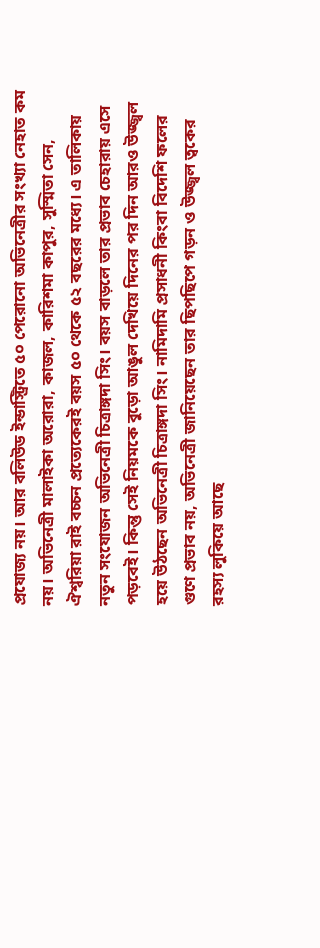প্রযোজ্য নয়। আর বলিউড ইন্ডাস্ট্রিতে ৫০ পেরোনো অভিনেত্রীর সংখ্যা নেহাত কম নয়। অভিনেত্রী মালাইকা অরোরা, কাজল, কারিশমা কাপুর, সুস্মিতা সেন, ঐশ্বরিয়া রাই বচ্চন প্রত্যেকেরই বয়স ৫০ থেকে ৫২ বছরের মধ্যে। এ তালিকায় নতুন সংযোজন অভিনেত্রী চিত্রাঙ্গদা সিং। বয়স বাড়লে তার প্রভাব চেহারায় এসে পড়বেই। কিন্তু সেই নিয়মকে বুড়ো আঙুল দেখিয়ে দিনের পর দিন আরও উজ্জ্বল হয়ে উঠছেন অভিনেত্রী চিত্রাঙ্গদা সিং। নামিদামি প্রসাধনী কিংবা বিদেশি ফলের গুণে প্রভাব নয়, অভিনেত্রী জানিয়েছেন তার ছিপছিপে গড়ন ও উজ্জ্বল ত্বকের রহস্য লুকিয়ে আছে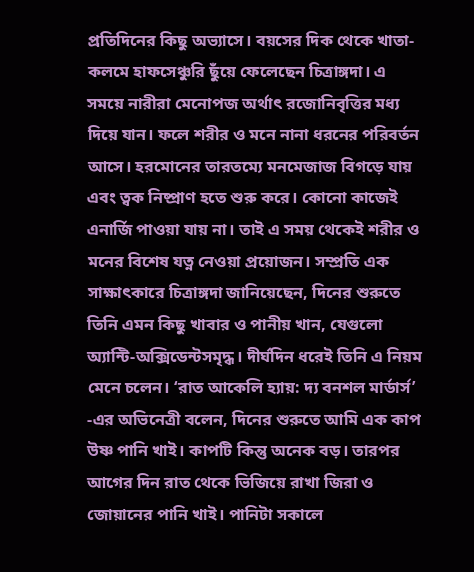প্রতিদিনের কিছু অভ্যাসে। বয়সের দিক থেকে খাতা-কলমে হাফসেঞ্চুরি ছুঁয়ে ফেলেছেন চিত্রাঙ্গদা। এ সময়ে নারীরা মেনোপজ অর্থাৎ রজোনিবৃত্তির মধ্য দিয়ে যান। ফলে শরীর ও মনে নানা ধরনের পরিবর্তন আসে। হরমোনের তারতম্যে মনমেজাজ বিগড়ে যায় এবং ত্বক নিষ্প্রাণ হতে শুরু করে। কোনো কাজেই এনার্জি পাওয়া যায় না। তাই এ সময় থেকেই শরীর ও মনের বিশেষ যত্ন নেওয়া প্রয়োজন। সম্প্রতি এক সাক্ষাৎকারে চিত্রাঙ্গদা জানিয়েছেন, দিনের শুরুতে তিনি এমন কিছু খাবার ও পানীয় খান, যেগুলো অ্যান্টি-অক্সিডেন্টসমৃদ্ধ। দীর্ঘদিন ধরেই তিনি এ নিয়ম মেনে চলেন। ‘রাত আকেলি হ্যায়: দ্য বনশল মার্ডার্স’ -এর অভিনেত্রী বলেন, দিনের শুরুতে আমি এক কাপ উষ্ণ পানি খাই। কাপটি কিন্তু অনেক বড়। তারপর আগের দিন রাত থেকে ভিজিয়ে রাখা জিরা ও জোয়ানের পানি খাই। পানিটা সকালে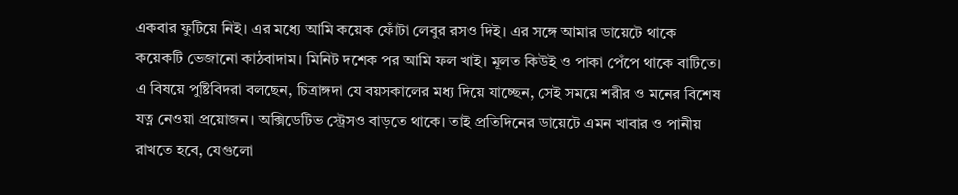একবার ফুটিয়ে নিই। এর মধ্যে আমি কয়েক ফোঁটা লেবুর রসও দিই। এর সঙ্গে আমার ডায়েটে থাকে কয়েকটি ভেজানো কাঠবাদাম। মিনিট দশেক পর আমি ফল খাই। মূলত কিউই ও পাকা পেঁপে থাকে বাটিতে। এ বিষয়ে পুষ্টিবিদরা বলছেন, চিত্রাঙ্গদা যে বয়সকালের মধ্য দিয়ে যাচ্ছেন, সেই সময়ে শরীর ও মনের বিশেষ যত্ন নেওয়া প্রয়োজন। অক্সিডেটিভ স্ট্রেসও বাড়তে থাকে। তাই প্রতিদিনের ডায়েটে এমন খাবার ও পানীয় রাখতে হবে, যেগুলো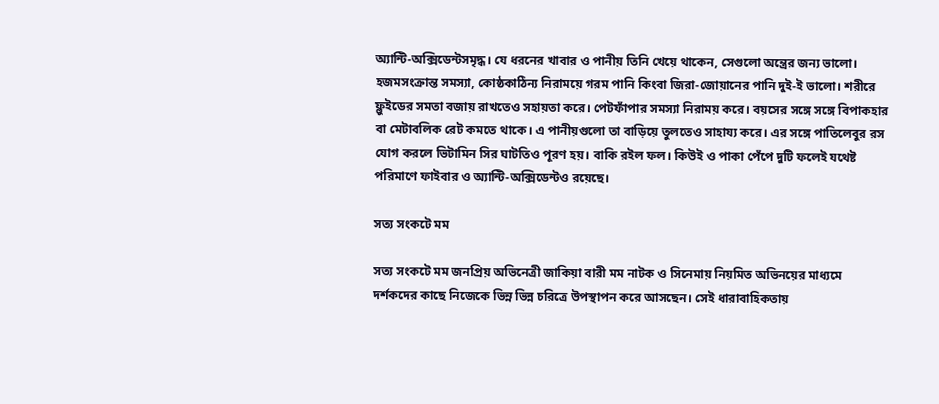অ্যান্টি-অক্সিডেন্টসমৃদ্ধ। যে ধরনের খাবার ও পানীয় তিনি খেয়ে থাকেন, সেগুলো অন্ত্রের জন্য ভালো। হজমসংক্রান্ত সমস্যা, কোষ্ঠকাঠিন্য নিরাময়ে গরম পানি কিংবা জিরা-জোয়ানের পানি দুই-ই ভালো। শরীরে ফ্লুইডের সমতা বজায় রাখতেও সহায়তা করে। পেটফাঁপার সমস্যা নিরাময় করে। বয়সের সঙ্গে সঙ্গে বিপাকহার বা মেটাবলিক রেট কমতে থাকে। এ পানীয়গুলো তা বাড়িয়ে তুলতেও সাহায্য করে। এর সঙ্গে পাতিলেবুর রস যোগ করলে ভিটামিন সির ঘাটতিও পূরণ হয়। বাকি রইল ফল। কিউই ও পাকা পেঁপে দুটি ফলেই যথেষ্ট পরিমাণে ফাইবার ও অ্যান্টি-অক্সিডেন্টও রয়েছে।

সত্য সংকটে মম

সত্য সংকটে মম জনপ্রিয় অভিনেত্রী জাকিয়া বারী মম নাটক ও সিনেমায় নিয়মিত অভিনয়ের মাধ্যমে দর্শকদের কাছে নিজেকে ভিন্ন ভিন্ন চরিত্রে উপস্থাপন করে আসছেন। সেই ধারাবাহিকতায়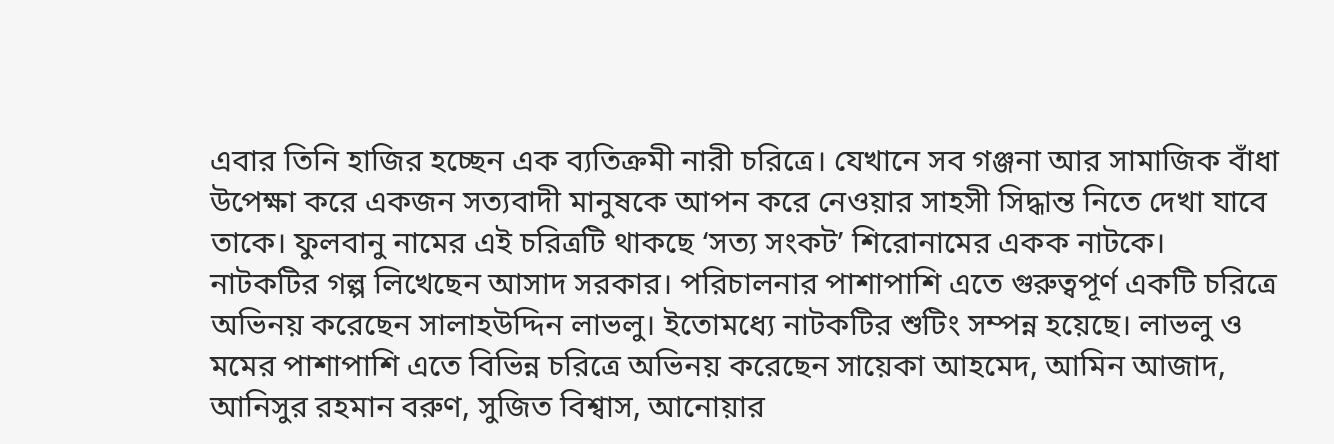এবার তিনি হাজির হচ্ছেন এক ব্যতিক্রমী নারী চরিত্রে। যেখানে সব গঞ্জনা আর সামাজিক বাঁধা উপেক্ষা করে একজন সত্যবাদী মানুষকে আপন করে নেওয়ার সাহসী সিদ্ধান্ত নিতে দেখা যাবে তাকে। ফুলবানু নামের এই চরিত্রটি থাকছে ‘সত্য সংকট’ শিরোনামের একক নাটকে। নাটকটির গল্প লিখেছেন আসাদ সরকার। পরিচালনার পাশাপাশি এতে গুরুত্বপূর্ণ একটি চরিত্রে অভিনয় করেছেন সালাহউদ্দিন লাভলু। ইতোমধ্যে নাটকটির শুটিং সম্পন্ন হয়েছে। লাভলু ও মমের পাশাপাশি এতে বিভিন্ন চরিত্রে অভিনয় করেছেন সায়েকা আহমেদ, আমিন আজাদ, আনিসুর রহমান বরুণ, সুজিত বিশ্বাস, আনোয়ার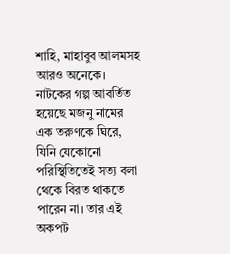শাহি, মাহাবুব আলমসহ আরও অনেকে। নাটকের গল্প আবর্তিত হয়েছে মজনু নামের এক তরুণকে ঘিরে, যিনি যেকোনো পরিস্থিতিতেই সত্য বলা থেকে বিরত থাকতে পারেন না। তার এই অকপট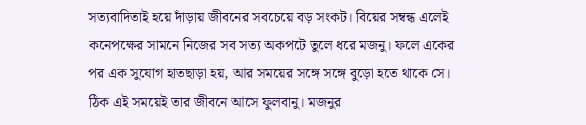সত্যবাদিতাই হয়ে দাঁড়ায় জীবনের সবচেয়ে বড় সংকট। বিয়ের সম্বন্ধ এলেই কনেপক্ষের সামনে নিজের সব সত্য অকপটে তুলে ধরে মজনু। ফলে একের পর এক সুযোগ হাতছাড়া হয়, আর সময়ের সঙ্গে সঙ্গে বুড়ো হতে থাকে সে। ঠিক এই সময়েই তার জীবনে আসে ফুলবানু। মজনুর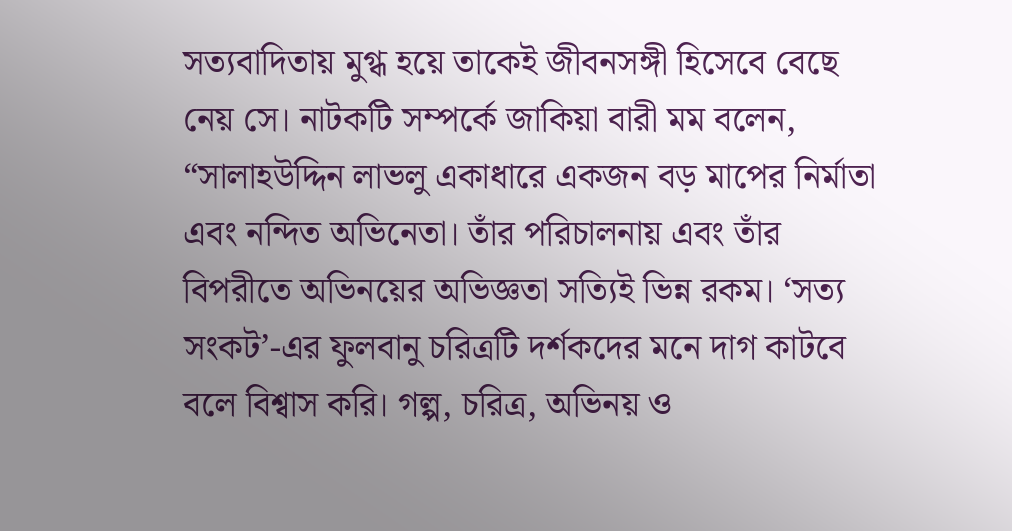সত্যবাদিতায় মুগ্ধ হয়ে তাকেই জীবনসঙ্গী হিসেবে বেছে নেয় সে। নাটকটি সম্পর্কে জাকিয়া বারী মম বলেন, “সালাহউদ্দিন লাভলু একাধারে একজন বড় মাপের নির্মাতা এবং নন্দিত অভিনেতা। তাঁর পরিচালনায় এবং তাঁর বিপরীতে অভিনয়ের অভিজ্ঞতা সত্যিই ভিন্ন রকম। ‘সত্য সংকট’-এর ফুলবানু চরিত্রটি দর্শকদের মনে দাগ কাটবে বলে বিশ্বাস করি। গল্প, চরিত্র, অভিনয় ও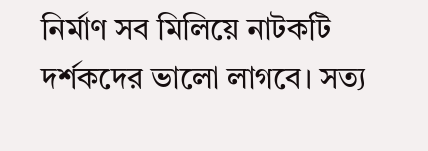নির্মাণ সব মিলিয়ে নাটকটি দর্শকদের ভালো লাগবে। সত্য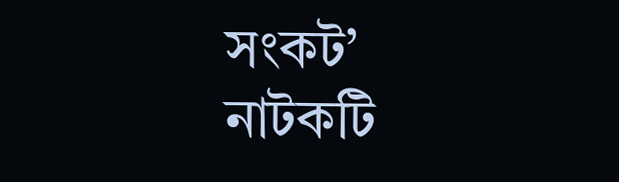সংকট’ নাটকটি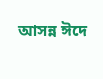আসন্ন ঈদে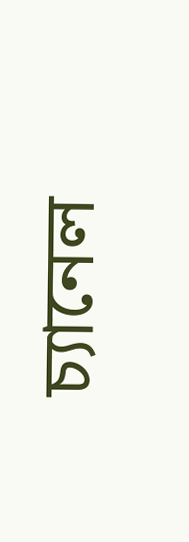চ্যানেল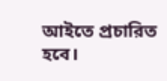আইতে প্রচারিত হবে।